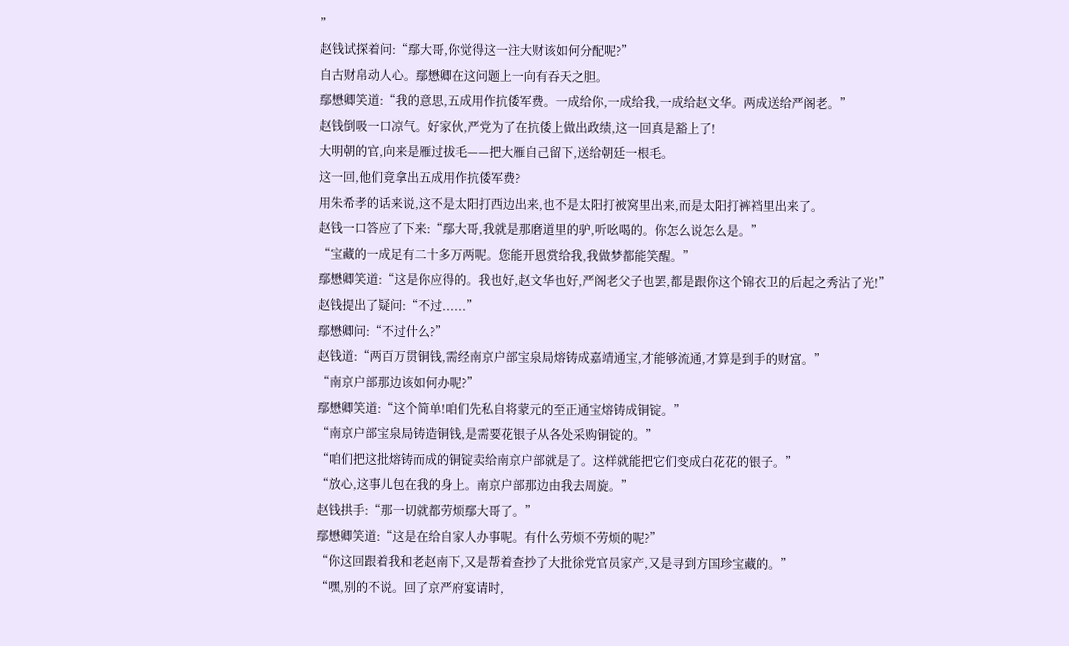”
赵钱试探着问:“鄢大哥,你觉得这一注大财该如何分配呢?”
自古财帛动人心。鄢懋卿在这问题上一向有吞天之胆。
鄢懋卿笑道:“我的意思,五成用作抗倭军费。一成给你,一成给我,一成给赵文华。两成送给严阁老。”
赵钱倒吸一口凉气。好家伙,严党为了在抗倭上做出政绩,这一回真是豁上了!
大明朝的官,向来是雁过拔毛——把大雁自己留下,送给朝廷一根毛。
这一回,他们竟拿出五成用作抗倭军费?
用朱希孝的话来说,这不是太阳打西边出来,也不是太阳打被窝里出来,而是太阳打裤裆里出来了。
赵钱一口答应了下来:“鄢大哥,我就是那磨道里的驴,听吆喝的。你怎么说怎么是。”
“宝藏的一成足有二十多万两呢。您能开恩赏给我,我做梦都能笑醒。”
鄢懋卿笑道:“这是你应得的。我也好,赵文华也好,严阁老父子也罢,都是跟你这个锦衣卫的后起之秀沾了光!”
赵钱提出了疑问:“不过......”
鄢懋卿问:“不过什么?”
赵钱道:“两百万贯铜钱,需经南京户部宝泉局熔铸成嘉靖通宝,才能够流通,才算是到手的财富。”
“南京户部那边该如何办呢?”
鄢懋卿笑道:“这个简单!咱们先私自将蒙元的至正通宝熔铸成铜锭。”
“南京户部宝泉局铸造铜钱,是需要花银子从各处采购铜锭的。”
“咱们把这批熔铸而成的铜锭卖给南京户部就是了。这样就能把它们变成白花花的银子。”
“放心,这事儿包在我的身上。南京户部那边由我去周旋。”
赵钱拱手:“那一切就都劳烦鄢大哥了。”
鄢懋卿笑道:“这是在给自家人办事呢。有什么劳烦不劳烦的呢?”
“你这回跟着我和老赵南下,又是帮着查抄了大批徐党官员家产,又是寻到方国珍宝藏的。”
“嘿,别的不说。回了京严府宴请时,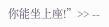你能坐上座!”>> --